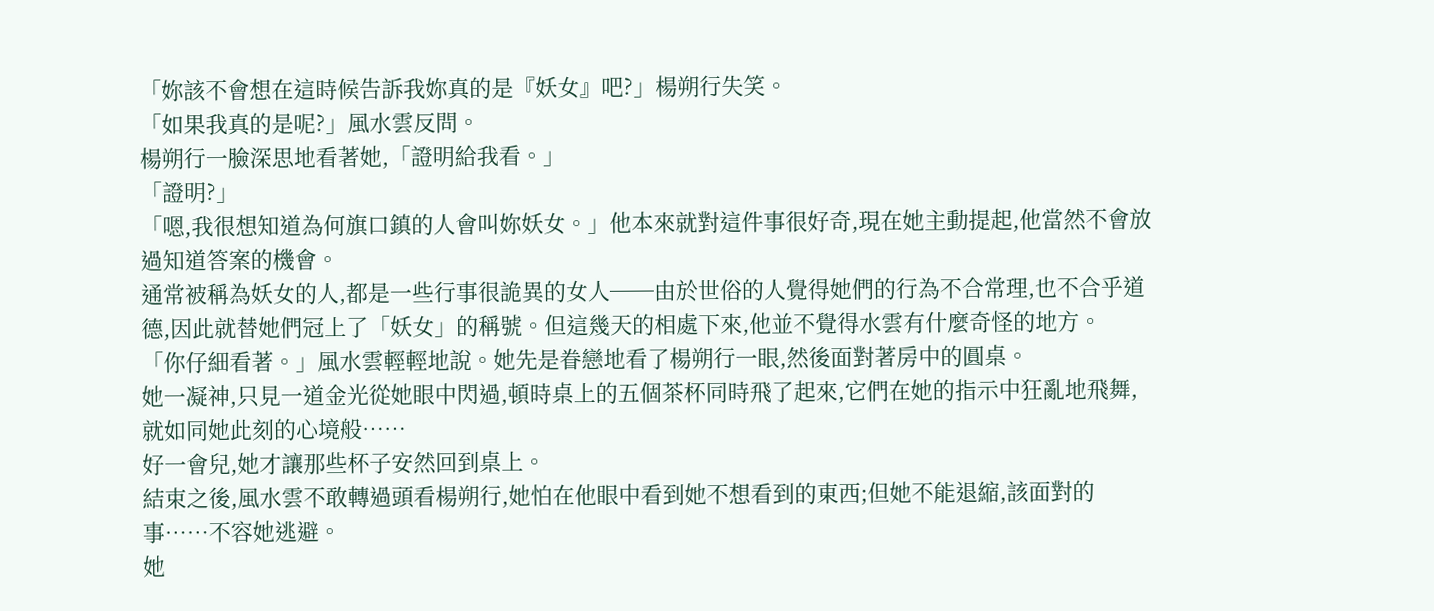「妳該不會想在這時候告訴我妳真的是『妖女』吧?」楊朔行失笑。
「如果我真的是呢?」風水雲反問。
楊朔行一臉深思地看著她,「證明給我看。」
「證明?」
「嗯,我很想知道為何旗口鎮的人會叫妳妖女。」他本來就對這件事很好奇,現在她主動提起,他當然不會放過知道答案的機會。
通常被稱為妖女的人,都是一些行事很詭異的女人──由於世俗的人覺得她們的行為不合常理,也不合乎道德,因此就替她們冠上了「妖女」的稱號。但這幾天的相處下來,他並不覺得水雲有什麼奇怪的地方。
「你仔細看著。」風水雲輕輕地說。她先是眷戀地看了楊朔行一眼,然後面對著房中的圓桌。
她一凝神,只見一道金光從她眼中閃過,頓時桌上的五個茶杯同時飛了起來,它們在她的指示中狂亂地飛舞,就如同她此刻的心境般……
好一會兒,她才讓那些杯子安然回到桌上。
結束之後,風水雲不敢轉過頭看楊朔行,她怕在他眼中看到她不想看到的東西;但她不能退縮,該面對的事……不容她逃避。
她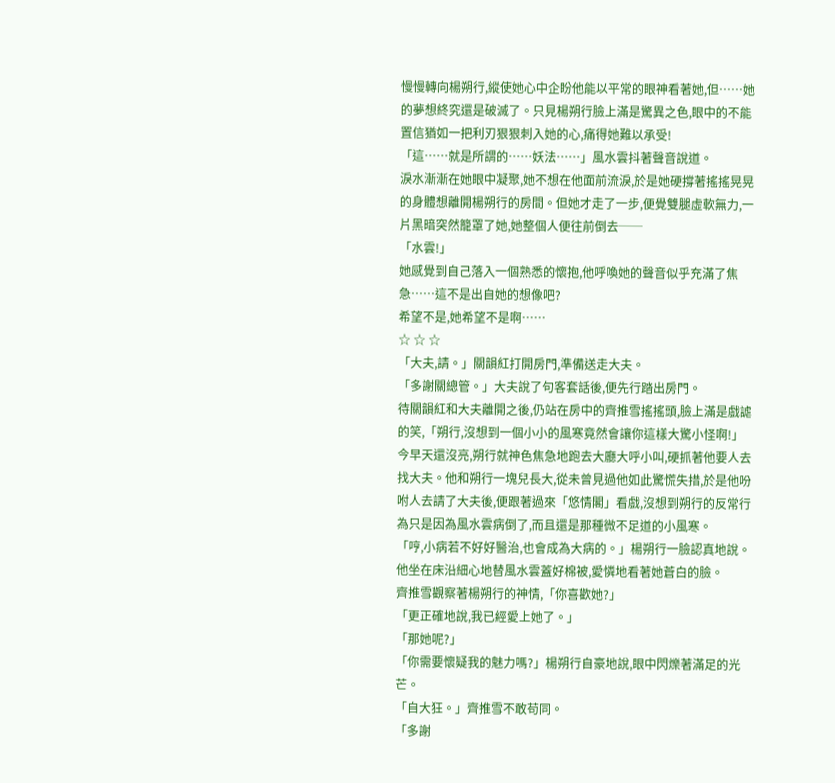慢慢轉向楊朔行,縱使她心中企盼他能以平常的眼神看著她,但……她的夢想終究還是破滅了。只見楊朔行臉上滿是驚異之色,眼中的不能置信猶如一把利刃狠狠刺入她的心,痛得她難以承受!
「這……就是所謂的……妖法……」風水雲抖著聲音說道。
淚水漸漸在她眼中凝聚,她不想在他面前流淚,於是她硬撐著搖搖晃晃的身體想離開楊朔行的房間。但她才走了一步,便覺雙腿虛軟無力,一片黑暗突然籠罩了她,她整個人便往前倒去──
「水雲!」
她感覺到自己落入一個熟悉的懷抱,他呼喚她的聲音似乎充滿了焦急……這不是出自她的想像吧?
希望不是,她希望不是啊……
☆ ☆ ☆
「大夫,請。」關韻紅打開房門,準備送走大夫。
「多謝關總管。」大夫說了句客套話後,便先行踏出房門。
待關韻紅和大夫離開之後,仍站在房中的齊推雪搖搖頭,臉上滿是戲謔的笑,「朔行,沒想到一個小小的風寒竟然會讓你這樣大驚小怪啊!」
今早天還沒亮,朔行就神色焦急地跑去大廳大呼小叫,硬抓著他要人去找大夫。他和朔行一塊兒長大,從未曾見過他如此驚慌失措,於是他吩咐人去請了大夫後,便跟著過來「悠情閣」看戲,沒想到朔行的反常行為只是因為風水雲病倒了,而且還是那種微不足道的小風寒。
「哼,小病若不好好醫治,也會成為大病的。」楊朔行一臉認真地說。他坐在床沿細心地替風水雲蓋好棉被,愛憐地看著她蒼白的臉。
齊推雪觀察著楊朔行的神情,「你喜歡她?」
「更正確地說,我已經愛上她了。」
「那她呢?」
「你需要懷疑我的魅力嗎?」楊朔行自豪地說,眼中閃爍著滿足的光芒。
「自大狂。」齊推雪不敢苟同。
「多謝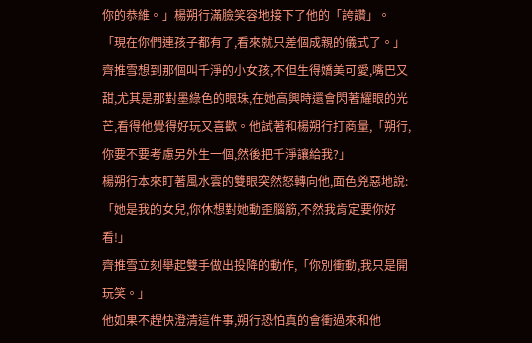你的恭維。」楊朔行滿臉笑容地接下了他的「誇讚」。
「現在你們連孩子都有了,看來就只差個成親的儀式了。」齊推雪想到那個叫千淨的小女孩,不但生得嬌美可愛,嘴巴又甜,尤其是那對墨綠色的眼珠,在她高興時還會閃著耀眼的光芒,看得他覺得好玩又喜歡。他試著和楊朔行打商量,「朔行,你要不要考慮另外生一個,然後把千淨讓給我?」
楊朔行本來盯著風水雲的雙眼突然怒轉向他,面色兇惡地說:「她是我的女兒,你休想對她動歪腦筋,不然我肯定要你好看!」
齊推雪立刻舉起雙手做出投降的動作,「你別衝動,我只是開玩笑。」
他如果不趕快澄清這件事,朔行恐怕真的會衝過來和他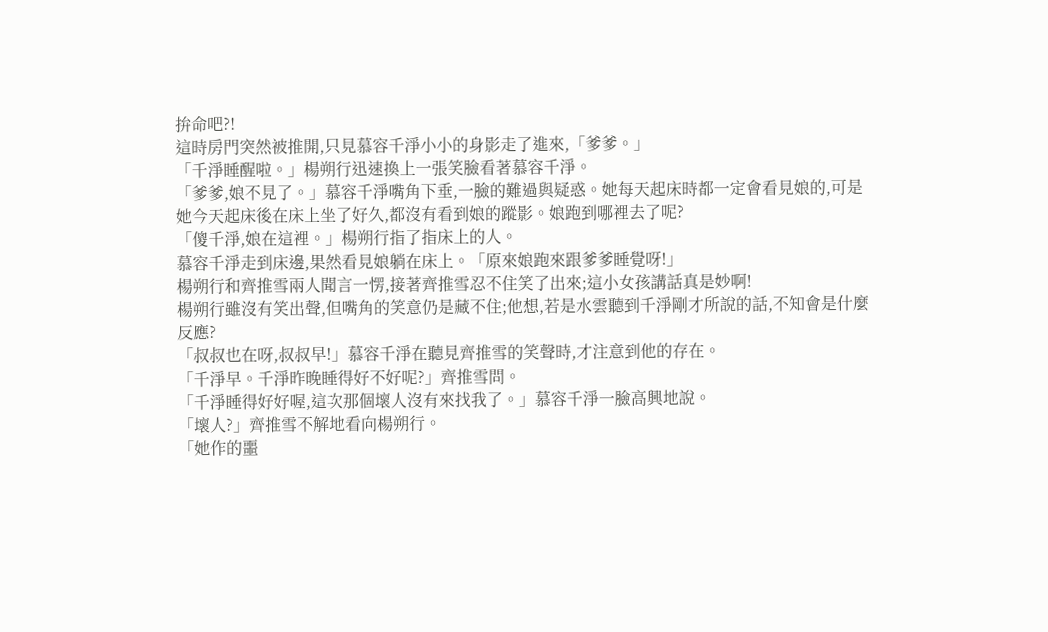拚命吧?!
這時房門突然被推開,只見慕容千淨小小的身影走了進來,「爹爹。」
「千淨睡醒啦。」楊朔行迅速換上一張笑臉看著慕容千淨。
「爹爹,娘不見了。」慕容千淨嘴角下垂,一臉的難過與疑惑。她每天起床時都一定會看見娘的,可是她今天起床後在床上坐了好久,都沒有看到娘的蹤影。娘跑到哪裡去了呢?
「傻千淨,娘在這裡。」楊朔行指了指床上的人。
慕容千淨走到床邊,果然看見娘躺在床上。「原來娘跑來跟爹爹睡覺呀!」
楊朔行和齊推雪兩人聞言一愣,接著齊推雪忍不住笑了出來;這小女孩講話真是妙啊!
楊朔行雖沒有笑出聲,但嘴角的笑意仍是藏不住;他想,若是水雲聽到千淨剛才所說的話,不知會是什麼反應?
「叔叔也在呀,叔叔早!」慕容千淨在聽見齊推雪的笑聲時,才注意到他的存在。
「千淨早。千淨昨晚睡得好不好呢?」齊推雪問。
「千淨睡得好好喔,這次那個壞人沒有來找我了。」慕容千淨一臉高興地說。
「壞人?」齊推雪不解地看向楊朔行。
「她作的噩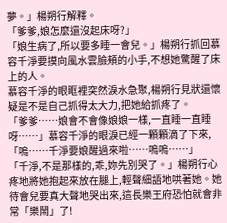夢。」楊朔行解釋。
「爹爹,娘怎麼還沒起床呀?」
「娘生病了,所以要多睡一會兒。」楊朔行抓回慕容千淨要摸向風水雲臉頰的小手,不想她驚醒了床上的人。
慕容千淨的眼眶裡突然淚水急聚,楊朔行見狀還懷疑是不是自己抓得太大力,把她給抓疼了。
「爹爹……娘會不會像娘娘一樣,一直睡一直睡呀……」慕容千淨的眼淚已經一顆顆滴了下來,「嗚……千淨要娘醒過來啦……嗚嗚……」
「千淨,不是那樣的,乖,妳先別哭了。」楊朔行心疼地將她抱起來放在腿上,輕聲細語地哄著她。她待會兒要真大聲地哭出來,這長樂王府恐怕就會非常「樂鬧」了!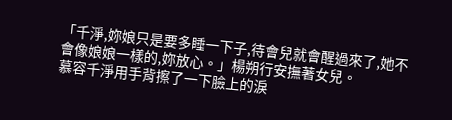「千淨,妳娘只是要多睡一下子,待會兒就會醒過來了,她不會像娘娘一樣的,妳放心。」楊朔行安撫著女兒。
慕容千淨用手背擦了一下臉上的淚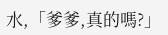水,「爹爹,真的嗎?」